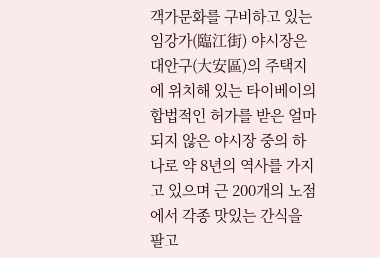객가문화를 구비하고 있는 임강가(臨江街) 야시장은 대안구(大安區)의 주택지에 위치해 있는 타이베이의 합법적인 허가를 받은 얼마되지 않은 야시장 중의 하나로 약 8년의 역사를 가지고 있으며 근 200개의 노점에서 각종 맛있는 간식을 팔고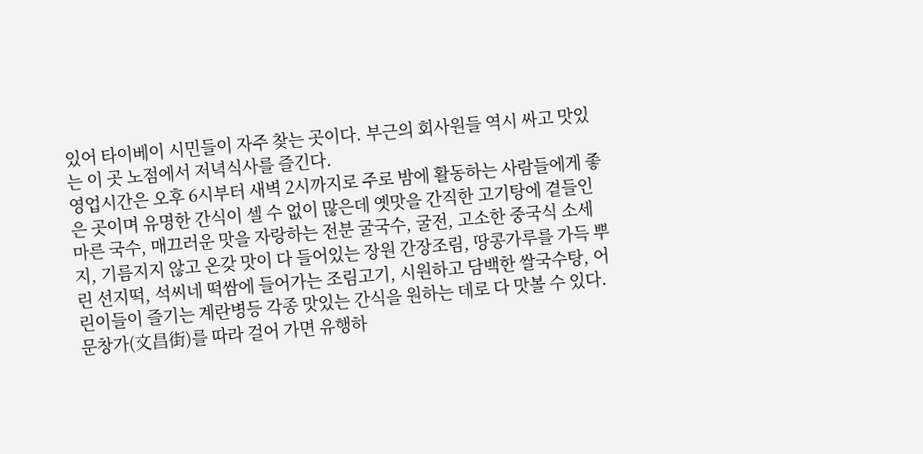있어 타이베이 시민들이 자주 찾는 곳이다. 부근의 회사원들 역시 싸고 맛있는 이 곳 노점에서 저녁식사를 즐긴다.
영업시간은 오후 6시부터 새벽 2시까지로 주로 밤에 활동하는 사람들에게 좋은 곳이며 유명한 간식이 셀 수 없이 많은데 옛맛을 간직한 고기탕에 곁들인 마른 국수, 매끄러운 맛을 자랑하는 전분 굴국수, 굴전, 고소한 중국식 소세지, 기름지지 않고 온갖 맛이 다 들어있는 장원 간장조림, 땅콩가루를 가득 뿌린 선지떡, 석씨네 떡쌈에 들어가는 조림고기, 시원하고 담백한 쌀국수탕, 어린이들이 즐기는 계란병등 각종 맛있는 간식을 원하는 데로 다 맛볼 수 있다. 문창가(文昌街)를 따라 걸어 가면 유행하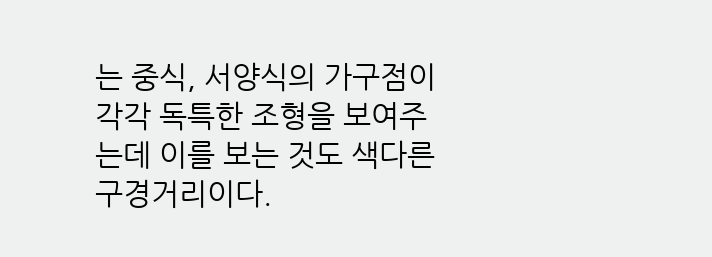는 중식, 서양식의 가구점이 각각 독특한 조형을 보여주는데 이를 보는 것도 색다른 구경거리이다.